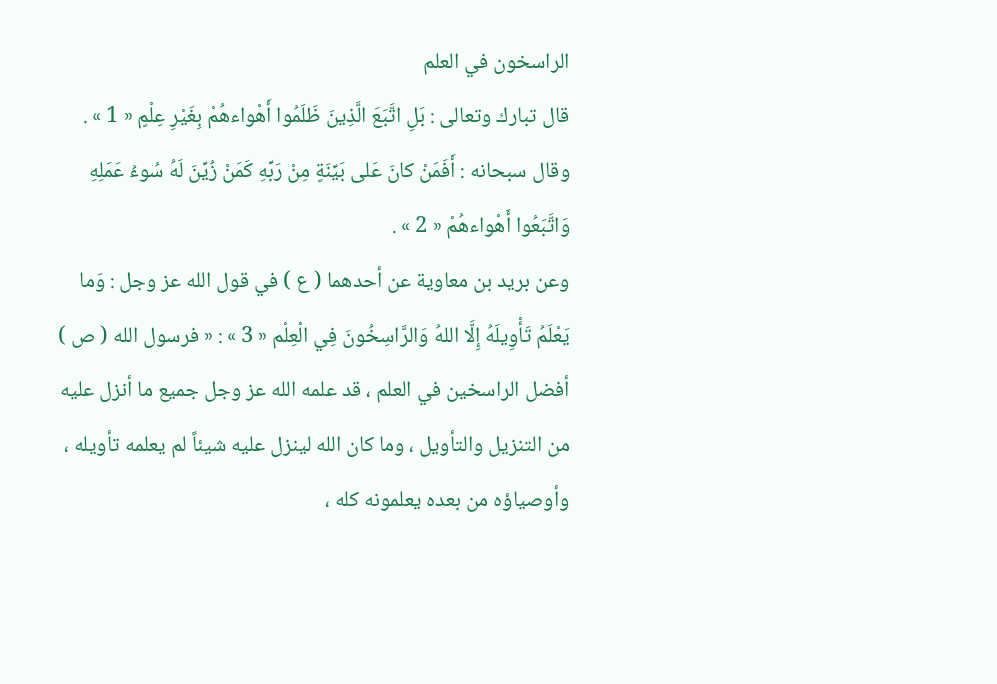الراسخون في العلم
قال تبارك وتعالى : بَلِ اتَّبَعَ الَّذِينَ ظَلَمُوا أَهْواءهُمْ بِغَيْرِ عِلْمٍ « 1 » .
وقال سبحانه : أَفَمَنْ كانَ عَلى بَيِّنَةٍ مِنْ رَبِّهِ كَمَنْ زُيِّنَ لَهُ سُوءُ عَمَلِهِ وَاتَّبَعُوا أَهْواءهُمْ « 2 » .
وعن بريد بن معاوية عن أحدهما ( ع ) في قول الله عز وجل : وَما يَعْلَمُ تَأْوِيلَهُ إِلَّا اللهُ وَالرَّاسِخُونَ فِي الْعِلْم « 3 » : « فرسول الله ( ص ) أفضل الراسخين في العلم ، قد علمه الله عز وجل جميع ما أنزل عليه من التنزيل والتأويل ، وما كان الله لينزل عليه شيئاً لم يعلمه تأويله ، وأوصياؤه من بعده يعلمونه كله ،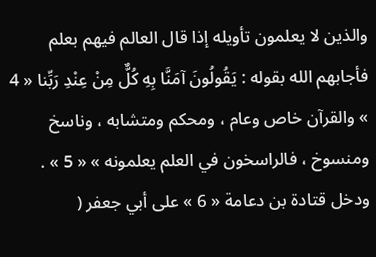والذين لا يعلمون تأويله إذا قال العالم فيهم بعلم فأجابهم الله بقوله : يَقُولُونَ آمَنَّا بِهِ كُلٌّ مِنْ عِنْدِ رَبِّنا « 4 » والقرآن خاص وعام ، ومحكم ومتشابه ، وناسخ ومنسوخ ، فالراسخون في العلم يعلمونه » « 5 » .
ودخل قتادة بن دعامة « 6 » على أبي جعفر (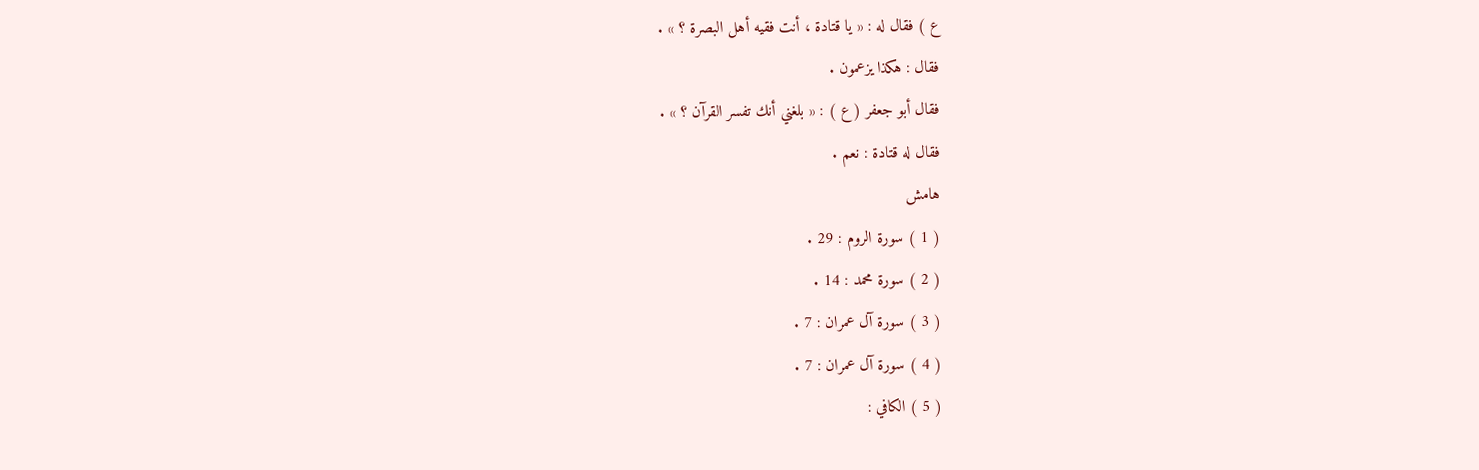ع ) فقال له : « يا قتادة ، أنت فقيه أهل البصرة ؟ » .
فقال : هكذا يزعمون .
فقال أبو جعفر ( ع ) : « بلغني أنك تفسر القرآن ؟ » .
فقال له قتادة : نعم .
هامش
( 1 ) سورة الروم : 29 .
( 2 ) سورة محمد : 14 .
( 3 ) سورة آل عمران : 7 .
( 4 ) سورة آل عمران : 7 .
( 5 ) الكافي :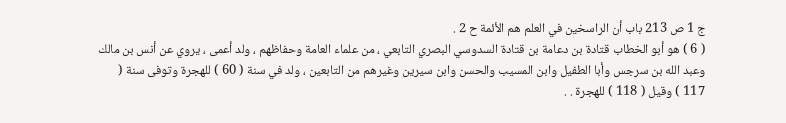ج 1 ص 213 باب أن الراسخين في العلم هم الأئمة ح 2 .
( 6 ) هو أبو الخطاب قتادة بن دعامة بن قتادة السدوسي البصري التابعي ، من علماء العامة وحفاظهم ، ولد أعمى ، يروي عن أنس بن مالك وعبد الله بن سرجس وأبا الطفيل وابن المسيب والحسن وابن سيرين وغيرهم من التابعين ، ولد في سنة ( 60 ) للهجرة وتوفى سنة ( 117 ) وقيل ( 118 ) للهجرة . .